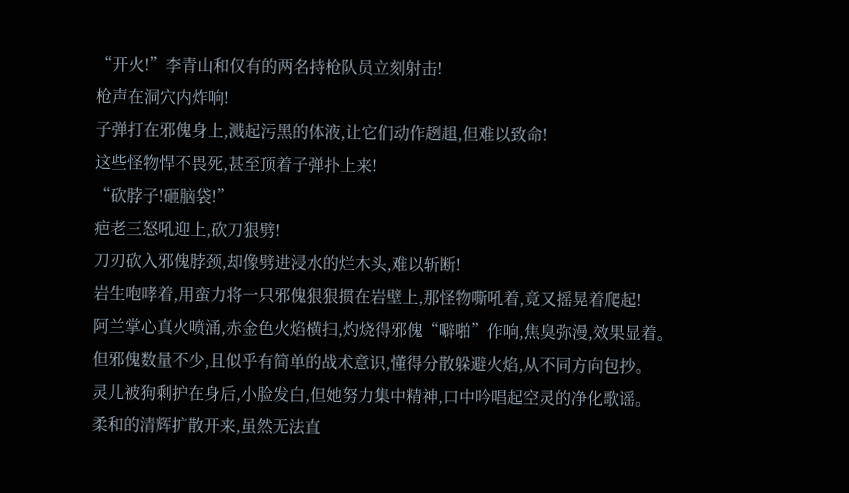“开火!”李青山和仅有的两名持枪队员立刻射击!
枪声在洞穴内炸响!
子弹打在邪傀身上,溅起污黑的体液,让它们动作趔趄,但难以致命!
这些怪物悍不畏死,甚至顶着子弹扑上来!
“砍脖子!砸脑袋!”
疤老三怒吼迎上,砍刀狠劈!
刀刃砍入邪傀脖颈,却像劈进浸水的烂木头,难以斩断!
岩生咆哮着,用蛮力将一只邪傀狠狠掼在岩壁上,那怪物嘶吼着,竟又摇晃着爬起!
阿兰掌心真火喷涌,赤金色火焰横扫,灼烧得邪傀“噼啪”作响,焦臭弥漫,效果显着。
但邪傀数量不少,且似乎有简单的战术意识,懂得分散躲避火焰,从不同方向包抄。
灵儿被狗剩护在身后,小脸发白,但她努力集中精神,口中吟唱起空灵的净化歌谣。
柔和的清辉扩散开来,虽然无法直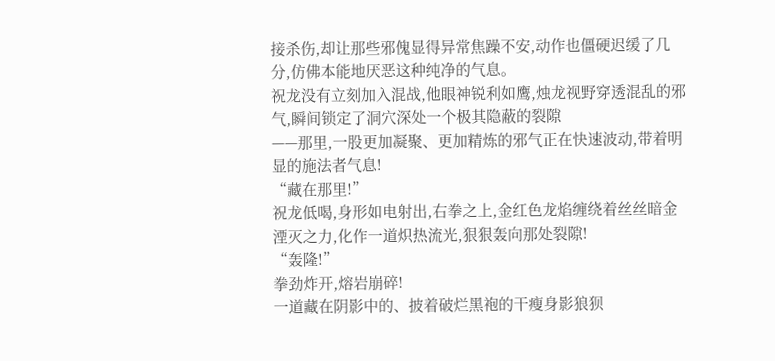接杀伤,却让那些邪傀显得异常焦躁不安,动作也僵硬迟缓了几分,仿佛本能地厌恶这种纯净的气息。
祝龙没有立刻加入混战,他眼神锐利如鹰,烛龙视野穿透混乱的邪气,瞬间锁定了洞穴深处一个极其隐蔽的裂隙
——那里,一股更加凝聚、更加精炼的邪气正在快速波动,带着明显的施法者气息!
“藏在那里!”
祝龙低喝,身形如电射出,右拳之上,金红色龙焰缠绕着丝丝暗金湮灭之力,化作一道炽热流光,狠狠轰向那处裂隙!
“轰隆!”
拳劲炸开,熔岩崩碎!
一道藏在阴影中的、披着破烂黑袍的干瘦身影狼狈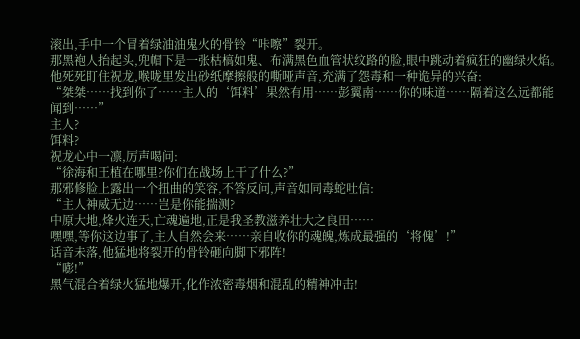滚出,手中一个冒着绿油油鬼火的骨铃“咔嚓”裂开。
那黑袍人抬起头,兜帽下是一张枯槁如鬼、布满黑色血管状纹路的脸,眼中跳动着疯狂的幽绿火焰。
他死死盯住祝龙,喉咙里发出砂纸摩擦般的嘶哑声音,充满了怨毒和一种诡异的兴奋:
“桀桀……找到你了……主人的‘饵料’果然有用……彭翼南……你的味道……隔着这么远都能闻到……”
主人?
饵料?
祝龙心中一凛,厉声喝问:
“徐海和王植在哪里?你们在战场上干了什么?”
那邪修脸上露出一个扭曲的笑容,不答反问,声音如同毒蛇吐信:
“主人神威无边……岂是你能揣测?
中原大地,烽火连天,亡魂遍地,正是我圣教滋养壮大之良田……
嘿嘿,等你这边事了,主人自然会来……亲自收你的魂魄,炼成最强的‘将傀’!”
话音未落,他猛地将裂开的骨铃砸向脚下邪阵!
“嘭!”
黑气混合着绿火猛地爆开,化作浓密毒烟和混乱的精神冲击!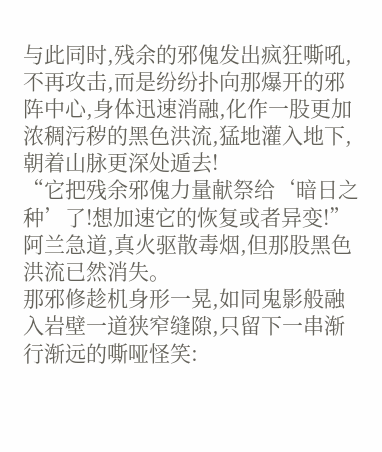与此同时,残余的邪傀发出疯狂嘶吼,不再攻击,而是纷纷扑向那爆开的邪阵中心,身体迅速消融,化作一股更加浓稠污秽的黑色洪流,猛地灌入地下,朝着山脉更深处遁去!
“它把残余邪傀力量献祭给‘暗日之种’了!想加速它的恢复或者异变!”
阿兰急道,真火驱散毒烟,但那股黑色洪流已然消失。
那邪修趁机身形一晃,如同鬼影般融入岩壁一道狭窄缝隙,只留下一串渐行渐远的嘶哑怪笑: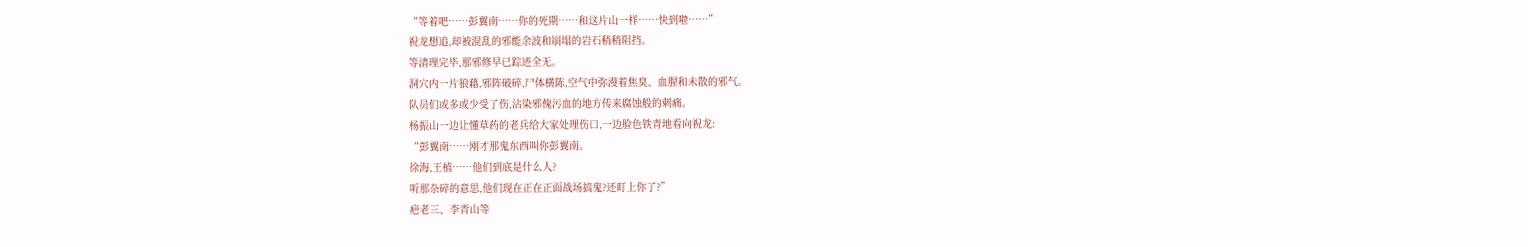“等着吧……彭翼南……你的死期……和这片山一样……快到啦……”
祝龙想追,却被混乱的邪能余波和崩塌的岩石稍稍阻挡。
等清理完毕,那邪修早已踪迹全无。
洞穴内一片狼藉,邪阵破碎,尸体横陈,空气中弥漫着焦臭、血腥和未散的邪气。
队员们或多或少受了伤,沾染邪傀污血的地方传来腐蚀般的刺痛。
杨振山一边让懂草药的老兵给大家处理伤口,一边脸色铁青地看向祝龙:
“彭翼南……刚才那鬼东西叫你彭翼南。
徐海,王植……他们到底是什么人?
听那杂碎的意思,他们现在正在正面战场搞鬼?还盯上你了?”
疤老三、李青山等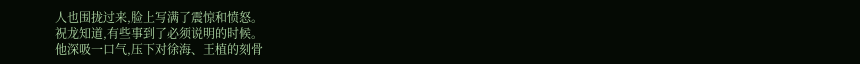人也围拢过来,脸上写满了震惊和愤怒。
祝龙知道,有些事到了必须说明的时候。
他深吸一口气,压下对徐海、王植的刻骨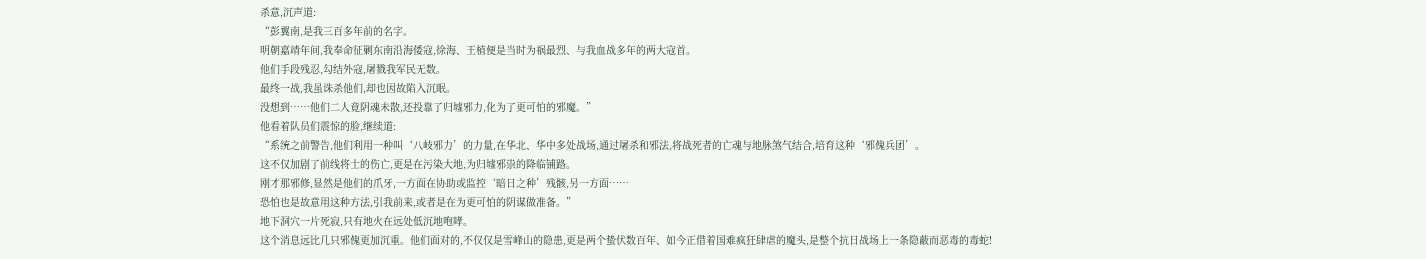杀意,沉声道:
“彭翼南,是我三百多年前的名字。
明朝嘉靖年间,我奉命征剿东南沿海倭寇,徐海、王植便是当时为祸最烈、与我血战多年的两大寇首。
他们手段残忍,勾结外寇,屠戮我军民无数。
最终一战,我虽诛杀他们,却也因故陷入沉眠。
没想到……他们二人竟阴魂未散,还投靠了归墟邪力,化为了更可怕的邪魔。”
他看着队员们震惊的脸,继续道:
“系统之前警告,他们利用一种叫‘八岐邪力’的力量,在华北、华中多处战场,通过屠杀和邪法,将战死者的亡魂与地脉煞气结合,培育这种‘邪傀兵团’。
这不仅加剧了前线将士的伤亡,更是在污染大地,为归墟邪祟的降临铺路。
刚才那邪修,显然是他们的爪牙,一方面在协助或监控‘暗日之种’残骸,另一方面……
恐怕也是故意用这种方法,引我前来,或者是在为更可怕的阴谋做准备。”
地下洞穴一片死寂,只有地火在远处低沉地咆哮。
这个消息远比几只邪傀更加沉重。他们面对的,不仅仅是雪峰山的隐患,更是两个蛰伏数百年、如今正借着国难疯狂肆虐的魔头,是整个抗日战场上一条隐蔽而恶毒的毒蛇!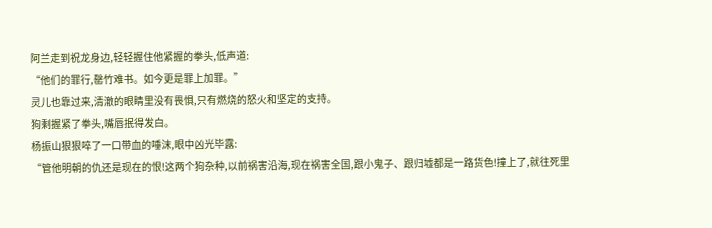阿兰走到祝龙身边,轻轻握住他紧握的拳头,低声道:
“他们的罪行,罄竹难书。如今更是罪上加罪。”
灵儿也靠过来,清澈的眼睛里没有畏惧,只有燃烧的怒火和坚定的支持。
狗剩握紧了拳头,嘴唇抿得发白。
杨振山狠狠啐了一口带血的唾沫,眼中凶光毕露:
“管他明朝的仇还是现在的恨!这两个狗杂种,以前祸害沿海,现在祸害全国,跟小鬼子、跟归墟都是一路货色!撞上了,就往死里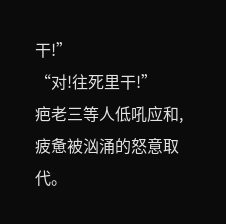干!”
“对!往死里干!”
疤老三等人低吼应和,疲惫被汹涌的怒意取代。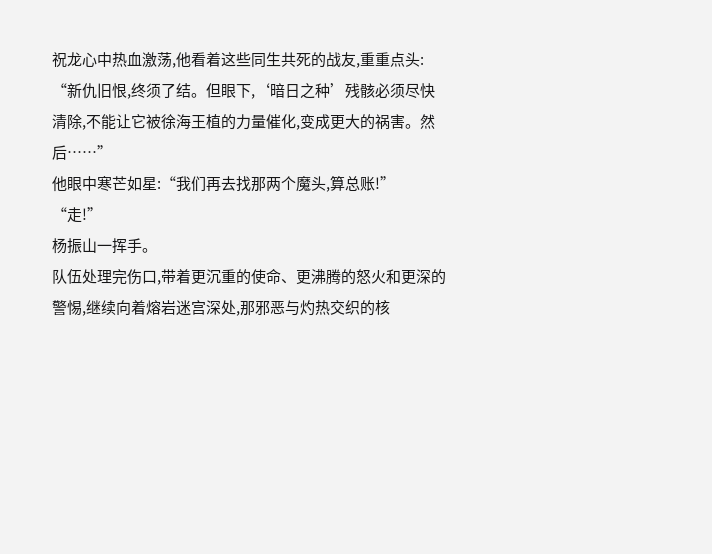祝龙心中热血激荡,他看着这些同生共死的战友,重重点头:
“新仇旧恨,终须了结。但眼下,‘暗日之种’残骸必须尽快清除,不能让它被徐海王植的力量催化,变成更大的祸害。然后……”
他眼中寒芒如星:“我们再去找那两个魔头,算总账!”
“走!”
杨振山一挥手。
队伍处理完伤口,带着更沉重的使命、更沸腾的怒火和更深的警惕,继续向着熔岩迷宫深处,那邪恶与灼热交织的核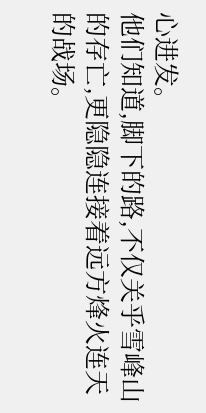心进发。
他们知道,脚下的路,不仅关乎雪峰山的存亡,更隐隐连接着远方烽火连天的战场。